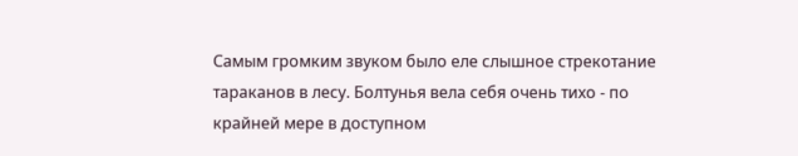Самым громким звуком было еле слышное стрекотание тараканов в лесу. Болтунья вела себя очень тихо - по крайней мере в доступном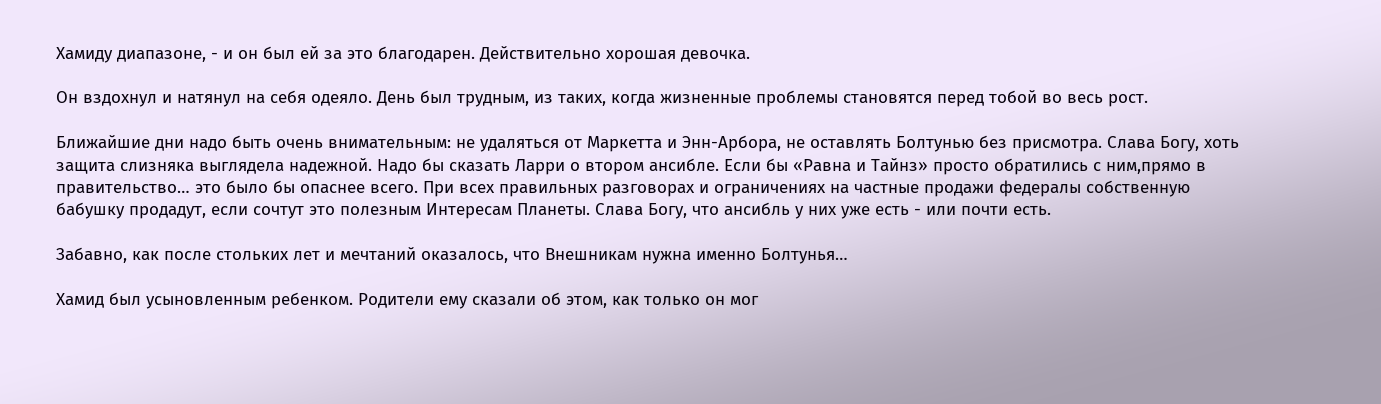Хамиду диапазоне, - и он был ей за это благодарен. Действительно хорошая девочка.

Он вздохнул и натянул на себя одеяло. День был трудным, из таких, когда жизненные проблемы становятся перед тобой во весь рост.

Ближайшие дни надо быть очень внимательным: не удаляться от Маркетта и Энн-Арбора, не оставлять Болтунью без присмотра. Слава Богу, хоть защита слизняка выглядела надежной. Надо бы сказать Ларри о втором ансибле. Если бы «Равна и Тайнз» просто обратились с ним,прямо в правительство… это было бы опаснее всего. При всех правильных разговорах и ограничениях на частные продажи федералы собственную бабушку продадут, если сочтут это полезным Интересам Планеты. Слава Богу, что ансибль у них уже есть - или почти есть.

Забавно, как после стольких лет и мечтаний оказалось, что Внешникам нужна именно Болтунья…

Хамид был усыновленным ребенком. Родители ему сказали об этом, как только он мог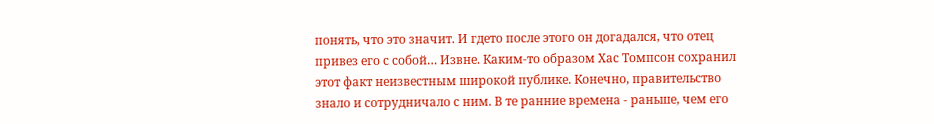понять, что это значит. И гдето после этого он догадался, что отец привез его с собой… Извне. Каким-то образом Хас Томпсон сохранил этот факт неизвестным широкой публике. Конечно, правительство знало и сотрудничало с ним. В те ранние времена - раньше, чем его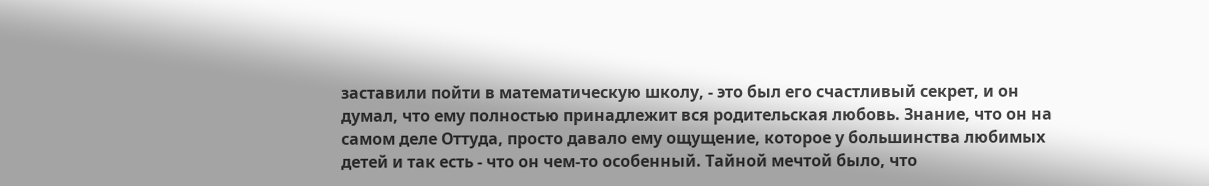заставили пойти в математическую школу, - это был его счастливый секрет, и он думал, что ему полностью принадлежит вся родительская любовь. Знание, что он на самом деле Оттуда, просто давало ему ощущение, которое у большинства любимых детей и так есть - что он чем-то особенный. Тайной мечтой было, что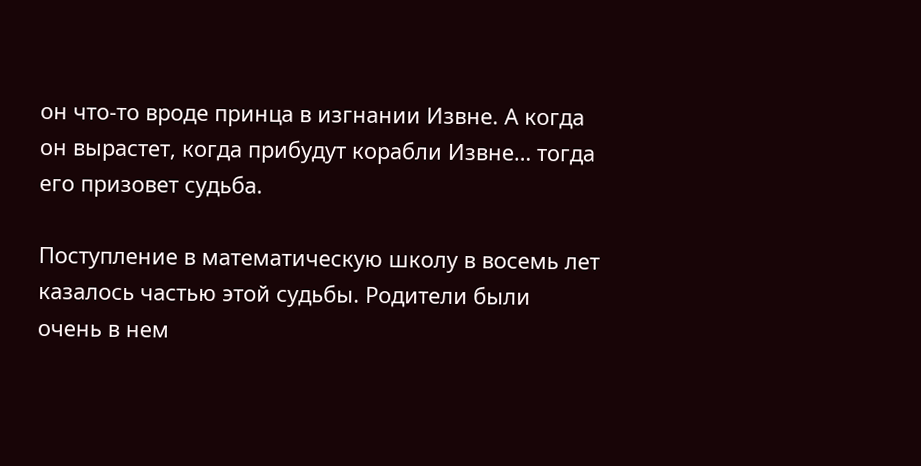он что-то вроде принца в изгнании Извне. А когда он вырастет, когда прибудут корабли Извне… тогда его призовет судьба.

Поступление в математическую школу в восемь лет казалось частью этой судьбы. Родители были очень в нем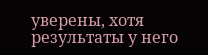уверены, хотя результаты у него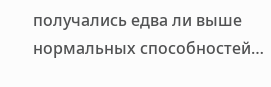получались едва ли выше нормальных способностей…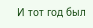И тот год был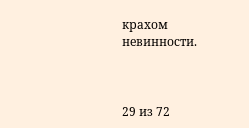крахом невинности.



29 из 72